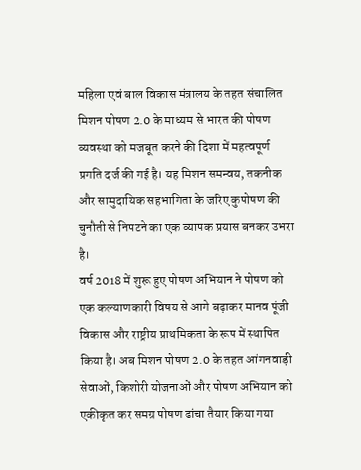महिला एवं बाल विकास मंत्रालय के तहत संचालित मिशन पोषण 2.0 के माध्यम से भारत की पोषण व्यवस्था को मजबूत करने की दिशा में महत्वपूर्ण प्रगति दर्ज की गई है। यह मिशन समन्वय, तकनीक और सामुदायिक सहभागिता के जरिए कुपोषण की चुनौती से निपटने का एक व्यापक प्रयास बनकर उभरा है।
वर्ष 2018 में शुरू हुए पोषण अभियान ने पोषण को एक कल्याणकारी विषय से आगे बढ़ाकर मानव पूंजी विकास और राष्ट्रीय प्राथमिकता के रूप में स्थापित किया है। अब मिशन पोषण 2.0 के तहत आंगनवाड़ी सेवाओं, किशोरी योजनाओं और पोषण अभियान को एकीकृत कर समग्र पोषण ढांचा तैयार किया गया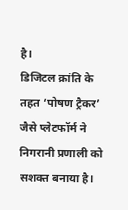है।
डिजिटल क्रांति के तहत ‘पोषण ट्रैकर’ जैसे प्लेटफॉर्म ने निगरानी प्रणाली को सशक्त बनाया है।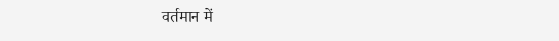वर्तमान में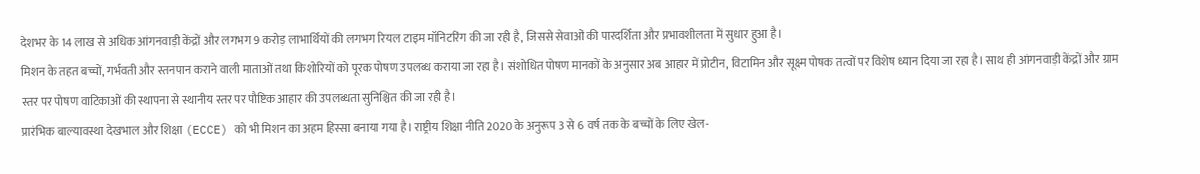देशभर के 14 लाख से अधिक आंगनवाड़ी केंद्रों और लगभग 9 करोड़ लाभार्थियों की लगभग रियल टाइम मॉनिटरिंग की जा रही है, जिससे सेवाओं की पारदर्शिता और प्रभावशीलता में सुधार हुआ है।
मिशन के तहत बच्चों, गर्भवती और स्तनपान कराने वाली माताओं तथा किशोरियों को पूरक पोषण उपलब्ध कराया जा रहा है। संशोधित पोषण मानकों के अनुसार अब आहार में प्रोटीन, विटामिन और सूक्ष्म पोषक तत्वों पर विशेष ध्यान दिया जा रहा है। साथ ही आंगनवाड़ी केंद्रों और ग्राम स्तर पर पोषण वाटिकाओं की स्थापना से स्थानीय स्तर पर पौष्टिक आहार की उपलब्धता सुनिश्चित की जा रही है।
प्रारंभिक बाल्यावस्था देखभाल और शिक्षा (ECCE) को भी मिशन का अहम हिस्सा बनाया गया है। राष्ट्रीय शिक्षा नीति 2020 के अनुरूप 3 से 6 वर्ष तक के बच्चों के लिए खेल-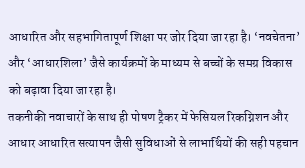आधारित और सहभागितापूर्ण शिक्षा पर जोर दिया जा रहा है। ‘नवचेतना’ और ‘आधारशिला’ जैसे कार्यक्रमों के माध्यम से बच्चों के समग्र विकास को बढ़ावा दिया जा रहा है।
तकनीकी नवाचारों के साथ ही पोषण ट्रैकर में फेसियल रिकग्निशन और आधार आधारित सत्यापन जैसी सुविधाओं से लाभार्थियों की सही पहचान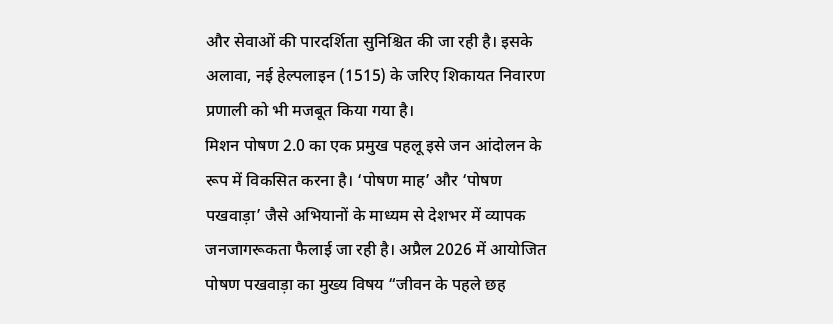और सेवाओं की पारदर्शिता सुनिश्चित की जा रही है। इसके अलावा, नई हेल्पलाइन (1515) के जरिए शिकायत निवारण प्रणाली को भी मजबूत किया गया है।
मिशन पोषण 2.0 का एक प्रमुख पहलू इसे जन आंदोलन के रूप में विकसित करना है। ‘पोषण माह’ और ‘पोषण पखवाड़ा’ जैसे अभियानों के माध्यम से देशभर में व्यापक जनजागरूकता फैलाई जा रही है। अप्रैल 2026 में आयोजित पोषण पखवाड़ा का मुख्य विषय “जीवन के पहले छह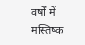वर्षों में मस्तिष्क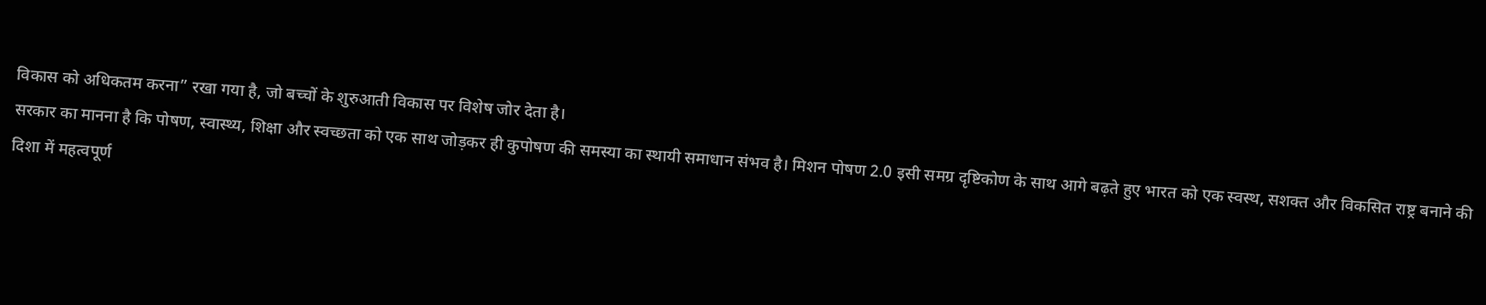विकास को अधिकतम करना” रखा गया है, जो बच्चों के शुरुआती विकास पर विशेष जोर देता है।
सरकार का मानना है कि पोषण, स्वास्थ्य, शिक्षा और स्वच्छता को एक साथ जोड़कर ही कुपोषण की समस्या का स्थायी समाधान संभव है। मिशन पोषण 2.0 इसी समग्र दृष्टिकोण के साथ आगे बढ़ते हुए भारत को एक स्वस्थ, सशक्त और विकसित राष्ट्र बनाने की दिशा में महत्वपूर्ण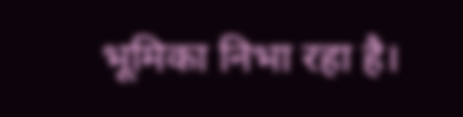भूमिका निभा रहा है।